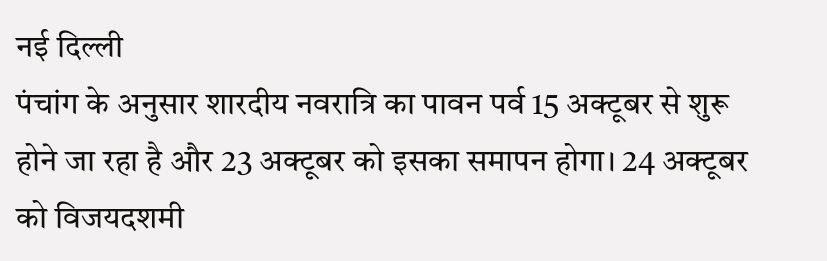नई दिल्ली
पंचांग के अनुसार शारदीय नवरात्रि का पावन पर्व 15 अक्टूबर से शुरू होने जा रहा है और 23 अक्टूबर को इसका समापन होगा। 24 अक्टूबर को विजयदशमी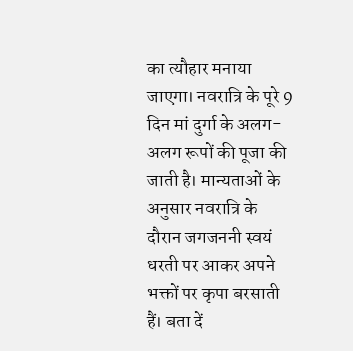का त्यौहार मनाया जाएगा। नवरात्रि के पूरे 9 दिन मां दुर्गा के अलग-अलग रूपों की पूजा की जाती है। मान्यताओं के अनुसार नवरात्रि के दौरान जगजननी स्वयं धरती पर आकर अपने भक्तों पर कृपा बरसाती हैं। बता दें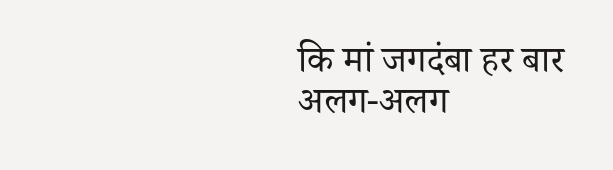कि मां जगदंबा हर बार अलग-अलग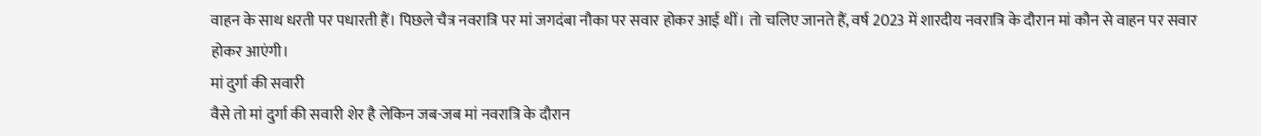वाहन के साथ धरती पर पधारती हैं। पिछले चैत्र नवरात्रि पर मां जगदंबा नौका पर सवार होकर आई थीं। तो चलिए जानते हैं, वर्ष 2023 में शारदीय नवरात्रि के दौरान मां कौन से वाहन पर सवार होकर आएंगी।
मां दुर्गा की सवारी
वैसे तो मां दुर्गा की सवारी शेर है लेकिन जब-जब मां नवरात्रि के दौरान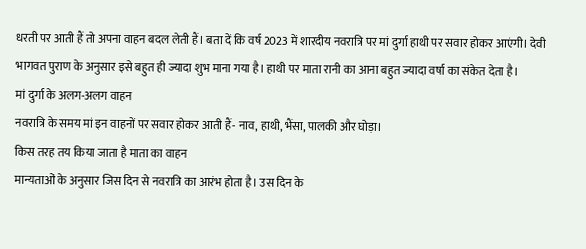धरती पर आती हैं तो अपना वाहन बदल लेती हैं। बता दें कि वर्ष 2023 में शारदीय नवरात्रि पर मां दुर्गा हाथी पर सवार होकर आएंगी। देवी भागवत पुराण के अनुसार इसे बहुत ही ज्यादा शुभ माना गया है। हाथी पर माता रानी का आना बहुत ज्यादा वर्षा का संकेत देता है।
मां दुर्गा के अलग-अलग वाहन
नवरात्रि के समय मां इन वाहनों पर सवार होकर आती हैं- नाव, हाथी, भैंसा, पालकी और घोड़ा।
किस तरह तय किया जाता है माता का वाहन
मान्यताओं के अनुसार जिस दिन से नवरात्रि का आरंभ होता है। उस दिन के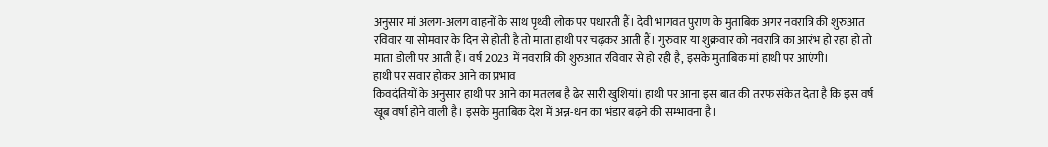अनुसार मां अलग-अलग वाहनों के साथ पृथ्वी लोक पर पधारती हैं। देवी भागवत पुराण के मुताबिक अगर नवरात्रि की शुरुआत रविवार या सोमवार के दिन से होती है तो माता हाथी पर चढ़कर आती हैं। गुरुवार या शुक्रवार को नवरात्रि का आरंभ हो रहा हो तो माता डोली पर आती हैं। वर्ष 2023 में नवरात्रि की शुरुआत रविवार से हो रही है, इसके मुताबिक मां हाथी पर आएंगी।
हाथी पर सवार होकर आने का प्रभाव
किवदंतियों के अनुसार हाथी पर आने का मतलब है ढेर सारी खुशियां। हाथी पर आना इस बात की तरफ संकेत देता है कि इस वर्ष खूब वर्षा होने वाली है। इसके मुताबिक देश में अन्न-धन का भंडार बढ़ने की सम्भावना है।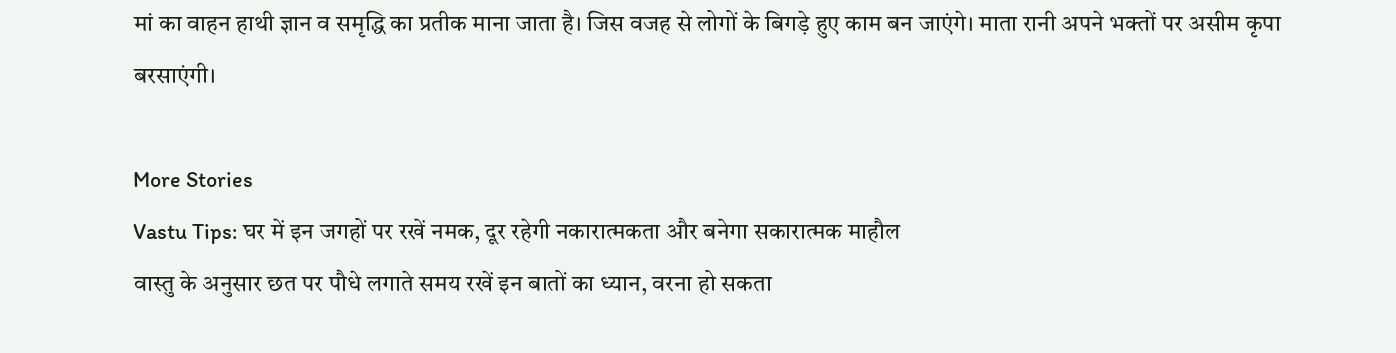मां का वाहन हाथी ज्ञान व समृद्धि का प्रतीक माना जाता है। जिस वजह से लोगों के बिगड़े हुए काम बन जाएंगे। माता रानी अपने भक्तों पर असीम कृपा बरसाएंगी।

More Stories
Vastu Tips: घर में इन जगहों पर रखें नमक, दूर रहेगी नकारात्मकता और बनेगा सकारात्मक माहौल
वास्तु के अनुसार छत पर पौधे लगाते समय रखें इन बातों का ध्यान, वरना हो सकता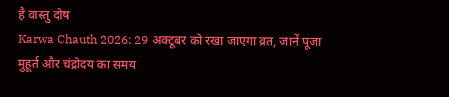है वास्तु दोष
Karwa Chauth 2026: 29 अक्टूबर को रखा जाएगा व्रत, जानें पूजा मुहूर्त और चंद्रोदय का समय